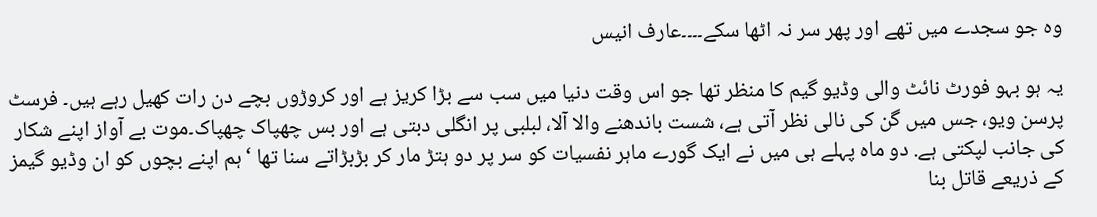وہ جو سجدے میں تھے اور پھر سر نہ اٹھا سکے۔۔۔۔عارف انیس

یہ ہو بہو فورٹ نائٹ والی وڈیو گیم کا منظر تھا جو اس وقت دنیا میں سب سے بڑا کریز ہے اور کروڑوں بچے دن رات کھیل رہے ہیں۔ فرسٹ پرسن ویو، جس میں گن کی نالی نظر آتی ہے، شست باندھنے والا آلا، لبلبی پر انگلی دبتی ہے اور بس چھپاک چھپاک۔موت بے آواز اپنے شکار کی جانب لپکتی ہے. دو ماہ پہلے ہی میں نے ایک گورے ماہر نفسیات کو سر پر دو ہتڑ مار کر بڑبڑاتے سنا تھا ‘ہم اپنے بچوں کو ان وڈیو گیمز کے ذریعے قاتل بنا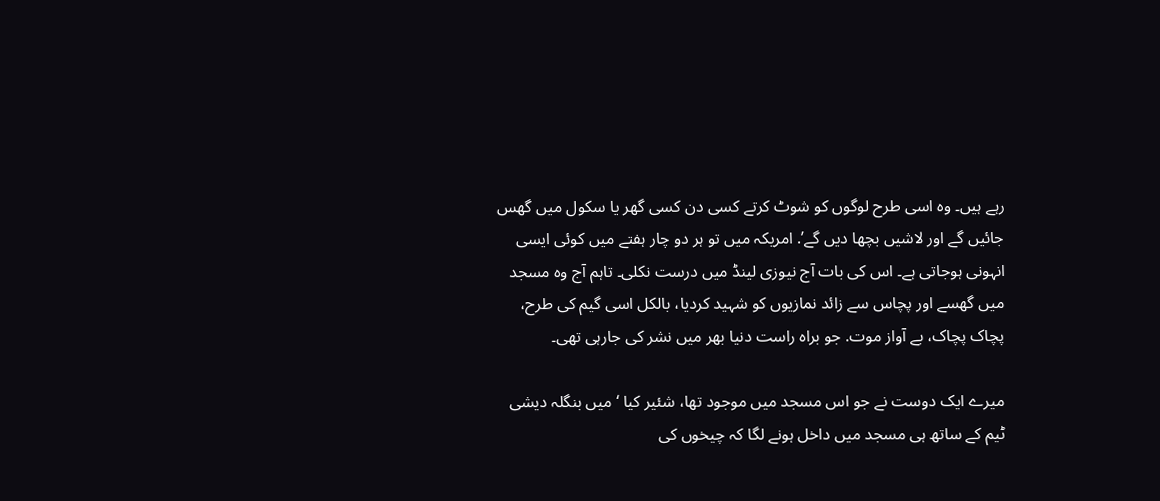رہے ہیں۔ وہ اسی طرح لوگوں کو شوٹ کرتے کسی دن کسی گھر یا سکول میں گھس جائیں گے اور لاشیں بچھا دیں گے’. امریکہ میں تو ہر دو چار ہفتے میں کوئی ایسی انہونی ہوجاتی ہے۔ اس کی بات آج نیوزی لینڈ میں درست نکلی۔ تاہم آج وہ مسجد میں گھسے اور پچاس سے زائد نمازیوں کو شہید کردیا، بالکل اسی گیم کی طرح، پچاک پچاک، بے آواز موت. جو براہ راست دنیا بھر میں نشر کی جارہی تھی۔

میرے ایک دوست نے جو اس مسجد میں موجود تھا، شئیر کیا ‘میں بنگلہ دیشی ٹیم کے ساتھ ہی مسجد میں داخل ہونے لگا کہ چیخوں کی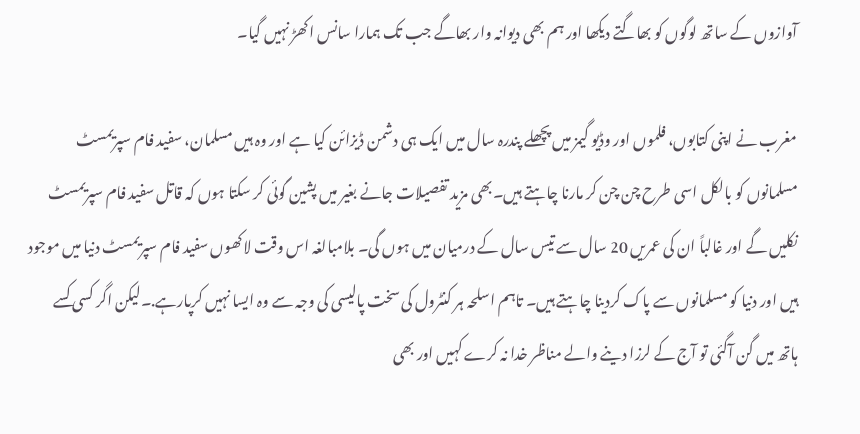آوازوں کے ساتھ لوگوں کو بھاگتے دیکھا اور ہم بھی دیوانہ وار بھاگے جب تک ہمارا سانس اکھڑ نہیں گیا۔

مغرب نے اپنی کتابوں، فلموں اور وڈیو گیمز میں پچھلے پندرہ سال میں ایک ہی دشمن ڈیزائن کیا ہے اور وہ ہیں مسلمان، سفید فام سپریمسٹ مسلمانوں کو بالکل اسی طرح چن چن کر مارنا چاہتے ہیں۔بھی مزید تفصیلات جانے بغیر میں پشین گوئی کر سکتا ہوں کہ قاتل سفید فام سپریمسٹ نکلیں گے اور غالباً ان کی عمریں 20 سال سے تیس سال کے درمیان میں ہوں گی۔ بلامبالغہ اس وقت لاکھوں سفید فام سپریمسٹ دنیا میں موجود ہیں اور دنیا کو مسلمانوں سے پاک کردینا چاہتے ہیں۔ تاہم اسلحہ ہر کنٹرول کی سخت پالیسی کی وجہ سے وہ ایسا نہیں کرپارہے.۔لیکن اگر کسی کسے ہاتھ میں گن آگئی تو آج کے لرزا دینے والے مناظر خدا نہ کرے کہیں اور بھی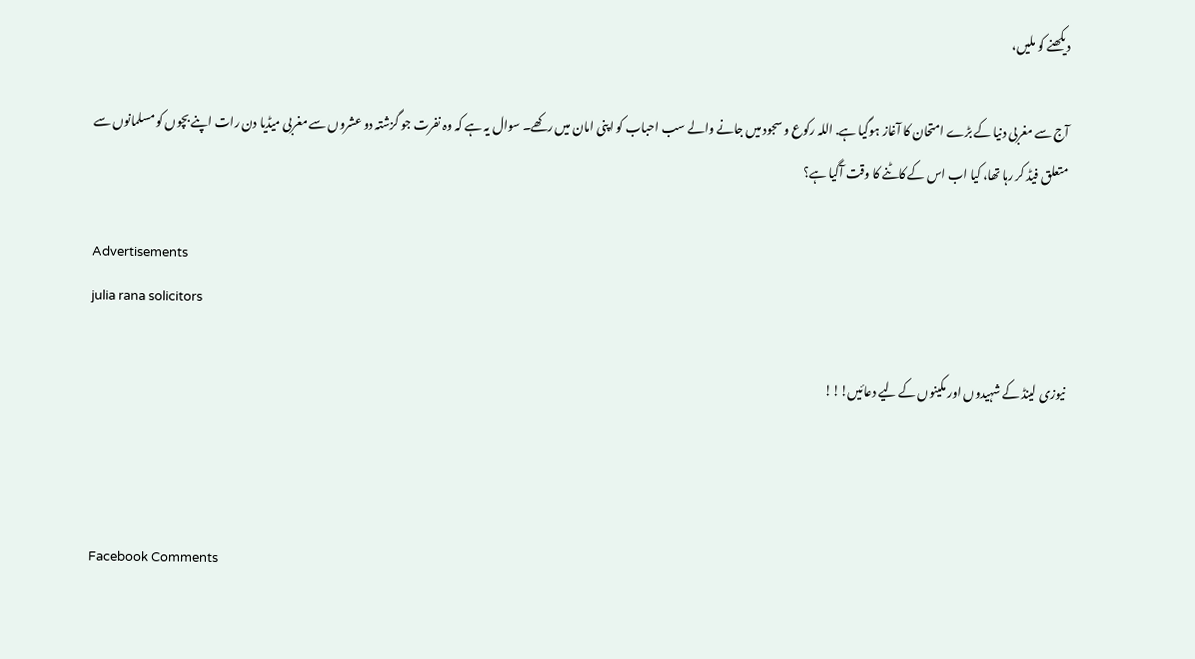دیکھنے کو ملیں،

آج سے مغربی دنیا کے بڑے امتحان کا آغاز ہوگیا ہے. اللہ رکوع و سجود میں جانے والے سب احباب کو اپنی امان میں رکھے۔ سوال یہ ہے کہ وہ نفرت جو گزشتہ دو عشروں سے مغربی میڈیا دن رات اپنے بچوں کو مسلمانوں سے متعلق فیڈ کر رہا تھا، کیا اب اس کے کاٹنے کا وقت آگیا ہے؟

Advertisements
julia rana solicitors

نیوزی لینڈ کے شہیدوں اور مکینوں کے لیے دعائیں!!!



Facebook Comments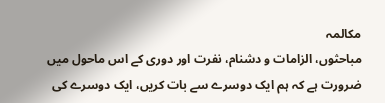مکالمہ
مباحثوں، الزامات و دشنام، نفرت اور دوری کے اس ماحول میں ضرورت ہے کہ ہم ایک دوسرے سے بات کریں، ایک دوسرے کی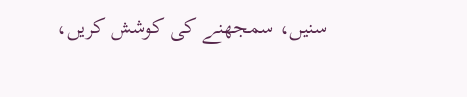سنیں، سمجھنے کی کوشش کریں،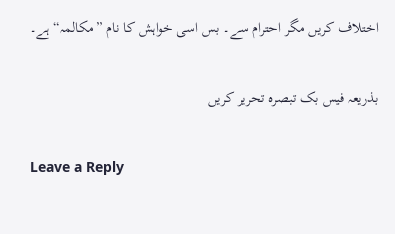اختلاف کریں مگر احترام سے۔ بس اسی خواہش کا نام ”مکالمہ“ ہے۔

بذریعہ فیس بک تبصرہ تحریر کریں

Leave a Reply